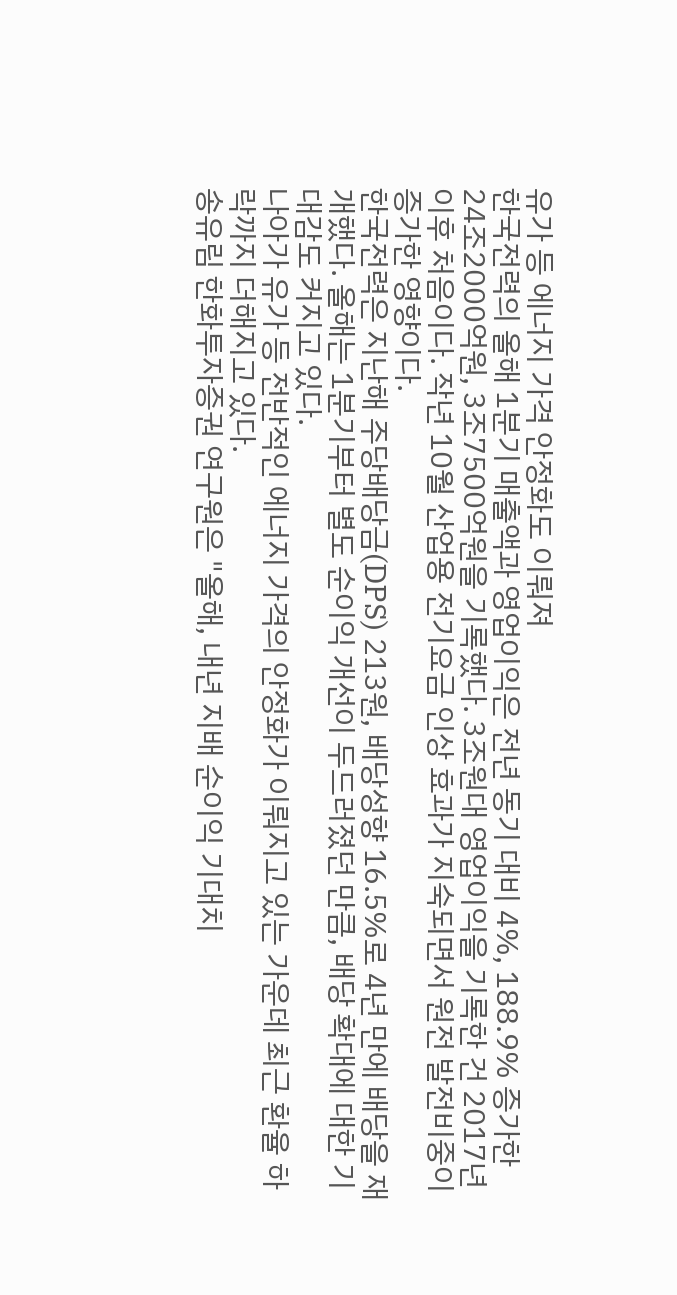유가 등 에너지 가격 안정화도 이뤄져
한국전력의 올해 1분기 매출액과 영업이익은 전년 동기 대비 4%, 188.9% 증가한 24조2000억원, 3조7500억원을 기록했다. 3조원대 영업이익을 기록한 건 2017년 이후 처음이다. 작년 10월 산업용 전기요금 인상 효과가 지숙되면서 원전 발전비중이 증가한 영향이다.
한국전력은 지난해 주당배당금(DPS) 213원, 배당성향 16.5%로 4년 만에 배당을 재개했다. 올해는 1분기부터 별도 순이익 개선이 두드러졌던 만큼, 배당 확대에 대한 기대감도 커지고 있다.
나아가 유가 등 전반적인 에너지 가격의 안정화가 이뤄지고 있는 가운데 최근 환율 하락까지 더해지고 있다.
송유림 한화투자증권 연구원은 "올해, 내년 지배 순이익 기대치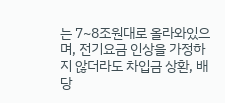는 7~8조원대로 올라와있으며, 전기요금 인상을 가정하지 않더라도 차입금 상환, 배당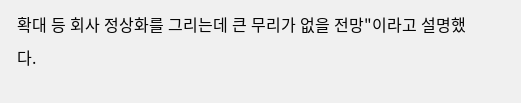확대 등 회사 정상화를 그리는데 큰 무리가 없을 전망"이라고 설명했다.